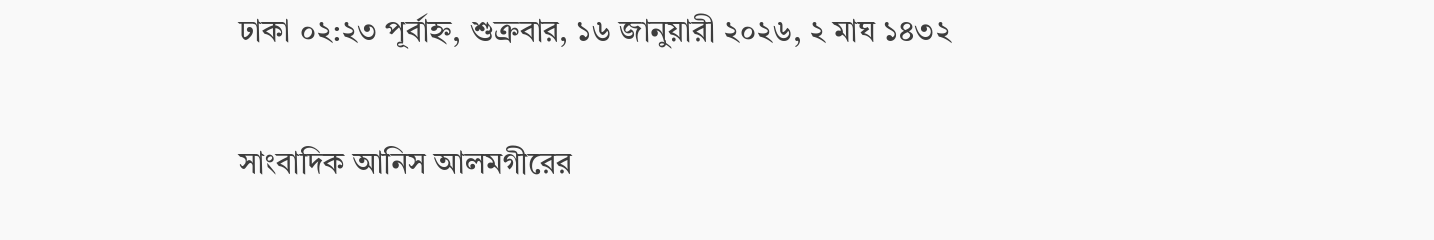ঢাকা ০২:২৩ পূর্বাহ্ন, শুক্রবার, ১৬ জানুয়ারী ২০২৬, ২ মাঘ ১৪৩২

সাংবাদিক আনিস আলমগীরের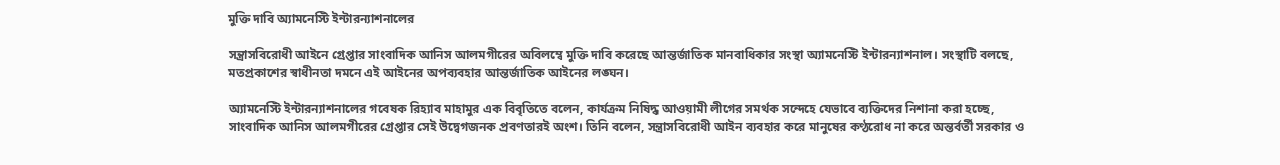মুক্তি দাবি অ্যামনেস্টি ইন্টারন্যাশনালের

সন্ত্রাসবিরোধী আইনে গ্রেপ্তার সাংবাদিক আনিস আলমগীরের অবিলম্বে মুক্তি দাবি করেছে আন্তর্জাতিক মানবাধিকার সংস্থা অ্যামনেস্টি ইন্টারন্যাশনাল। সংস্থাটি বলছে, মতপ্রকাশের স্বাধীনতা দমনে এই আইনের অপব্যবহার আন্তর্জাতিক আইনের লঙ্ঘন।

অ্যামনেস্টি ইন্টারন্যাশনালের গবেষক রিহ্যাব মাহামুর এক বিবৃতিতে বলেন, কার্যক্রম নিষিদ্ধ আওয়ামী লীগের সমর্থক সন্দেহে যেভাবে ব্যক্তিদের নিশানা করা হচ্ছে, সাংবাদিক আনিস আলমগীরের গ্রেপ্তার সেই উদ্বেগজনক প্রবণতারই অংশ। তিনি বলেন, সন্ত্রাসবিরোধী আইন ব্যবহার করে মানুষের কণ্ঠরোধ না করে অন্তর্বর্তী সরকার ও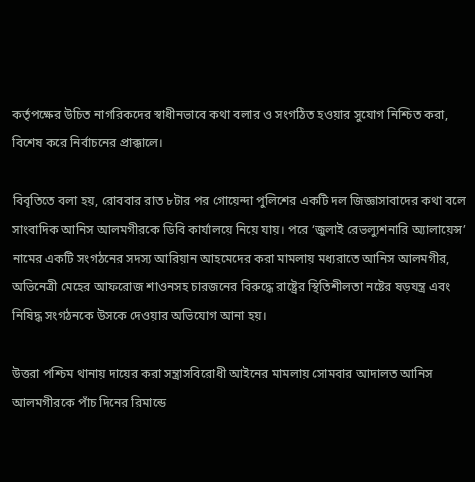কর্তৃপক্ষের উচিত নাগরিকদের স্বাধীনভাবে কথা বলার ও সংগঠিত হওয়ার সুযোগ নিশ্চিত করা, বিশেষ করে নির্বাচনের প্রাক্কালে।

বিবৃতিতে বলা হয়, রোববার রাত ৮টার পর গোয়েন্দা পুলিশের একটি দল জিজ্ঞাসাবাদের কথা বলে সাংবাদিক আনিস আলমগীরকে ডিবি কার্যালয়ে নিয়ে যায়। পরে ‘জুলাই রেভল্যুশনারি অ্যালায়েন্স’ নামের একটি সংগঠনের সদস্য আরিয়ান আহমেদের করা মামলায় মধ্যরাতে আনিস আলমগীর, অভিনেত্রী মেহের আফরোজ শাওনসহ চারজনের বিরুদ্ধে রাষ্ট্রের স্থিতিশীলতা নষ্টের ষড়যন্ত্র এবং নিষিদ্ধ সংগঠনকে উসকে দেওয়ার অভিযোগ আনা হয়।

উত্তরা পশ্চিম থানায় দায়ের করা সন্ত্রাসবিরোধী আইনের মামলায় সোমবার আদালত আনিস আলমগীরকে পাঁচ দিনের রিমান্ডে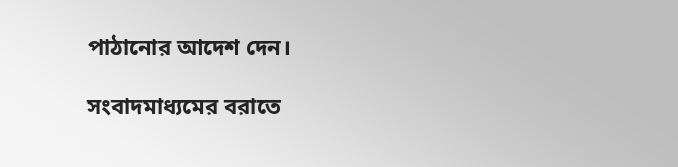পাঠানোর আদেশ দেন।

সংবাদমাধ্যমের বরাতে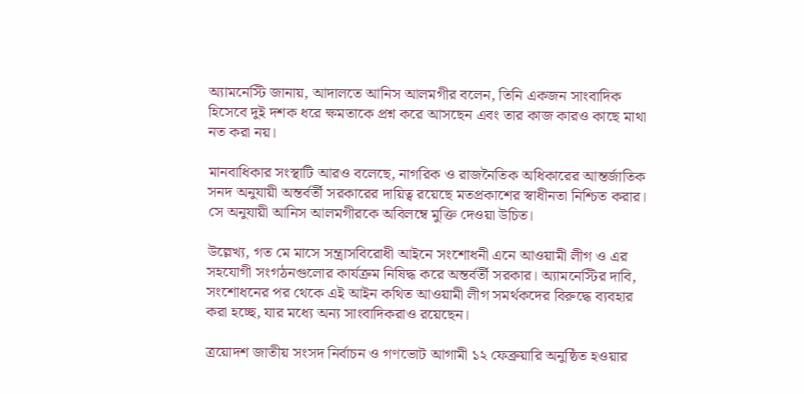অ্যামনেস্টি জানায়, আদালতে আনিস আলমগীর বলেন, তিনি একজন সাংবাদিক হিসেবে দুই দশক ধরে ক্ষমতাকে প্রশ্ন করে আসছেন এবং তার কাজ কারও কাছে মাথা নত করা নয়।

মানবাধিকার সংস্থাটি আরও বলেছে, নাগরিক ও রাজনৈতিক অধিকারের আন্তর্জাতিক সনদ অনুযায়ী অন্তর্বর্তী সরকারের দায়িত্ব রয়েছে মতপ্রকাশের স্বাধীনতা নিশ্চিত করার। সে অনুযায়ী আনিস আলমগীরকে অবিলম্বে মুক্তি দেওয়া উচিত।

উল্লেখ্য, গত মে মাসে সন্ত্রাসবিরোধী আইনে সংশোধনী এনে আওয়ামী লীগ ও এর সহযোগী সংগঠনগুলোর কার্যক্রম নিষিদ্ধ করে অন্তর্বর্তী সরকার। অ্যামনেস্টির দাবি, সংশোধনের পর থেকে এই আইন কথিত আওয়ামী লীগ সমর্থকদের বিরুদ্ধে ব্যবহার করা হচ্ছে, যার মধ্যে অন্য সাংবাদিকরাও রয়েছেন।

ত্রয়োদশ জাতীয় সংসদ নির্বাচন ও গণভোট আগামী ১২ ফেব্রুয়ারি অনুষ্ঠিত হওয়ার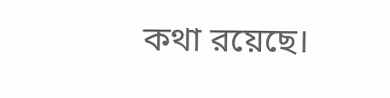কথা রয়েছে।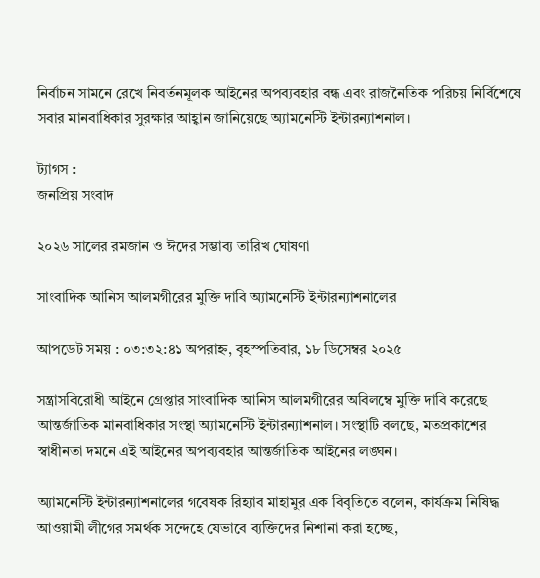নির্বাচন সামনে রেখে নিবর্তনমূলক আইনের অপব্যবহার বন্ধ এবং রাজনৈতিক পরিচয় নির্বিশেষে সবার মানবাধিকার সুরক্ষার আহ্বান জানিয়েছে অ্যামনেস্টি ইন্টারন্যাশনাল।

ট্যাগস :
জনপ্রিয় সংবাদ

২০২৬ সালের রমজান ও ঈদের সম্ভাব্য তারিখ ঘোষণা

সাংবাদিক আনিস আলমগীরের মুক্তি দাবি অ্যামনেস্টি ইন্টারন্যাশনালের

আপডেট সময় : ০৩:৩২:৪১ অপরাহ্ন, বৃহস্পতিবার, ১৮ ডিসেম্বর ২০২৫

সন্ত্রাসবিরোধী আইনে গ্রেপ্তার সাংবাদিক আনিস আলমগীরের অবিলম্বে মুক্তি দাবি করেছে আন্তর্জাতিক মানবাধিকার সংস্থা অ্যামনেস্টি ইন্টারন্যাশনাল। সংস্থাটি বলছে, মতপ্রকাশের স্বাধীনতা দমনে এই আইনের অপব্যবহার আন্তর্জাতিক আইনের লঙ্ঘন।

অ্যামনেস্টি ইন্টারন্যাশনালের গবেষক রিহ্যাব মাহামুর এক বিবৃতিতে বলেন, কার্যক্রম নিষিদ্ধ আওয়ামী লীগের সমর্থক সন্দেহে যেভাবে ব্যক্তিদের নিশানা করা হচ্ছে,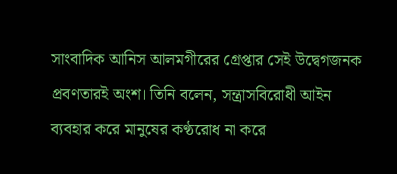সাংবাদিক আনিস আলমগীরের গ্রেপ্তার সেই উদ্বেগজনক প্রবণতারই অংশ। তিনি বলেন, সন্ত্রাসবিরোধী আইন ব্যবহার করে মানুষের কণ্ঠরোধ না করে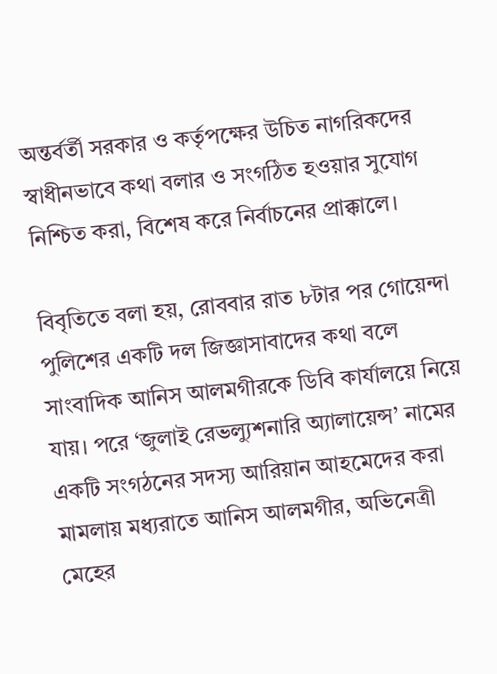অন্তর্বর্তী সরকার ও কর্তৃপক্ষের উচিত নাগরিকদের স্বাধীনভাবে কথা বলার ও সংগঠিত হওয়ার সুযোগ নিশ্চিত করা, বিশেষ করে নির্বাচনের প্রাক্কালে।

বিবৃতিতে বলা হয়, রোববার রাত ৮টার পর গোয়েন্দা পুলিশের একটি দল জিজ্ঞাসাবাদের কথা বলে সাংবাদিক আনিস আলমগীরকে ডিবি কার্যালয়ে নিয়ে যায়। পরে ‘জুলাই রেভল্যুশনারি অ্যালায়েন্স’ নামের একটি সংগঠনের সদস্য আরিয়ান আহমেদের করা মামলায় মধ্যরাতে আনিস আলমগীর, অভিনেত্রী মেহের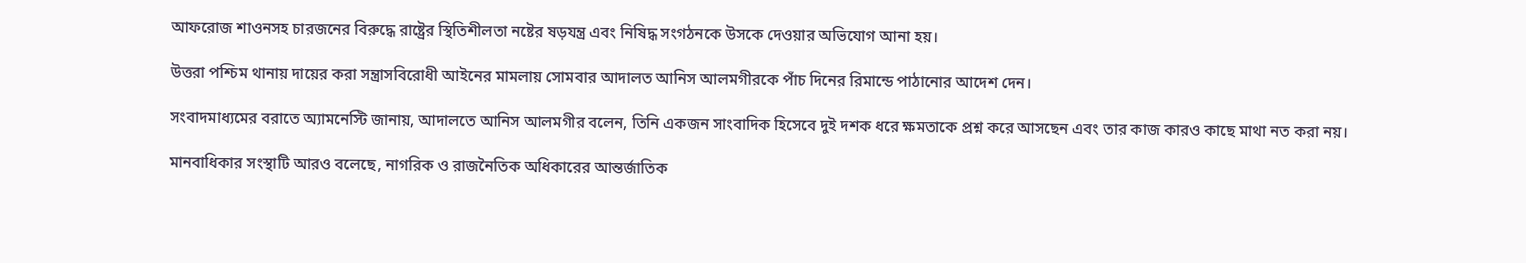আফরোজ শাওনসহ চারজনের বিরুদ্ধে রাষ্ট্রের স্থিতিশীলতা নষ্টের ষড়যন্ত্র এবং নিষিদ্ধ সংগঠনকে উসকে দেওয়ার অভিযোগ আনা হয়।

উত্তরা পশ্চিম থানায় দায়ের করা সন্ত্রাসবিরোধী আইনের মামলায় সোমবার আদালত আনিস আলমগীরকে পাঁচ দিনের রিমান্ডে পাঠানোর আদেশ দেন।

সংবাদমাধ্যমের বরাতে অ্যামনেস্টি জানায়, আদালতে আনিস আলমগীর বলেন, তিনি একজন সাংবাদিক হিসেবে দুই দশক ধরে ক্ষমতাকে প্রশ্ন করে আসছেন এবং তার কাজ কারও কাছে মাথা নত করা নয়।

মানবাধিকার সংস্থাটি আরও বলেছে, নাগরিক ও রাজনৈতিক অধিকারের আন্তর্জাতিক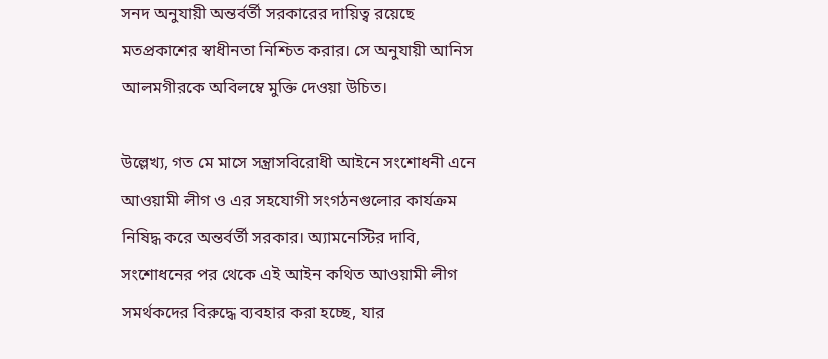সনদ অনুযায়ী অন্তর্বর্তী সরকারের দায়িত্ব রয়েছে মতপ্রকাশের স্বাধীনতা নিশ্চিত করার। সে অনুযায়ী আনিস আলমগীরকে অবিলম্বে মুক্তি দেওয়া উচিত।

উল্লেখ্য, গত মে মাসে সন্ত্রাসবিরোধী আইনে সংশোধনী এনে আওয়ামী লীগ ও এর সহযোগী সংগঠনগুলোর কার্যক্রম নিষিদ্ধ করে অন্তর্বর্তী সরকার। অ্যামনেস্টির দাবি, সংশোধনের পর থেকে এই আইন কথিত আওয়ামী লীগ সমর্থকদের বিরুদ্ধে ব্যবহার করা হচ্ছে, যার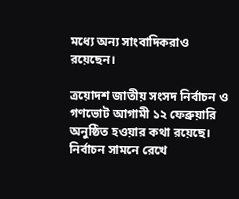মধ্যে অন্য সাংবাদিকরাও রয়েছেন।

ত্রয়োদশ জাতীয় সংসদ নির্বাচন ও গণভোট আগামী ১২ ফেব্রুয়ারি অনুষ্ঠিত হওয়ার কথা রয়েছে। নির্বাচন সামনে রেখে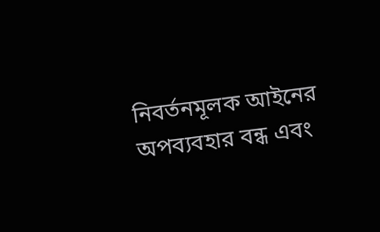নিবর্তনমূলক আইনের অপব্যবহার বন্ধ এবং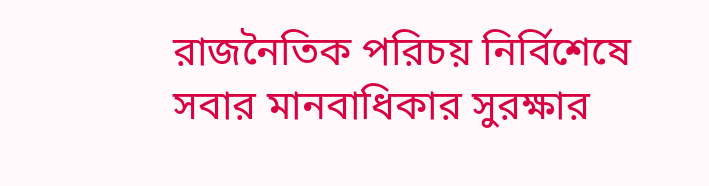রাজনৈতিক পরিচয় নির্বিশেষে সবার মানবাধিকার সুরক্ষার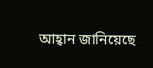আহ্বান জানিয়েছে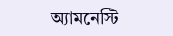অ্যামনেস্টি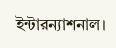ইন্টারন্যাশনাল।